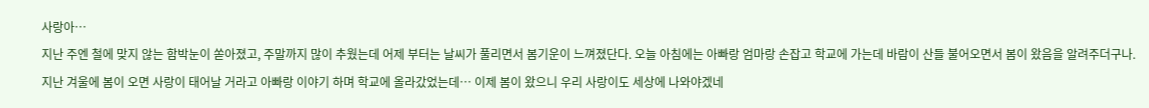사랑아…
지난 주엔 철에 맞지 않는 함박눈이 쏟아졌고, 주말까지 많이 추웠는데 어제 부터는 날씨가 풀리면서 봄기운이 느껴졌단다. 오늘 아침에는 아빠랑 엄마랑 손잡고 학교에 가는데 바람이 산들 불어오면서 봄이 왔음을 알려주더구나.
지난 겨울에 봄이 오면 사랑이 태어날 거라고 아빠랑 이야기 하며 학교에 올라갔었는데… 이제 봄이 왔으니 우리 사랑이도 세상에 나와야겠네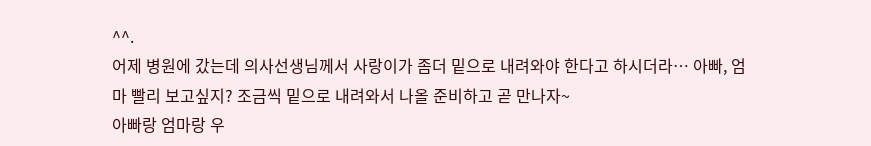^^.
어제 병원에 갔는데 의사선생님께서 사랑이가 좀더 밑으로 내려와야 한다고 하시더라… 아빠, 엄마 빨리 보고싶지? 조금씩 밑으로 내려와서 나올 준비하고 곧 만나자~
아빠랑 엄마랑 우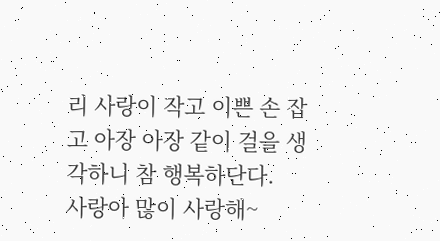리 사랑이 작고 이쁜 손 잡고 아장 아장 같이 걸을 생각하니 참 행복하단다.
사랑아 많이 사랑해~